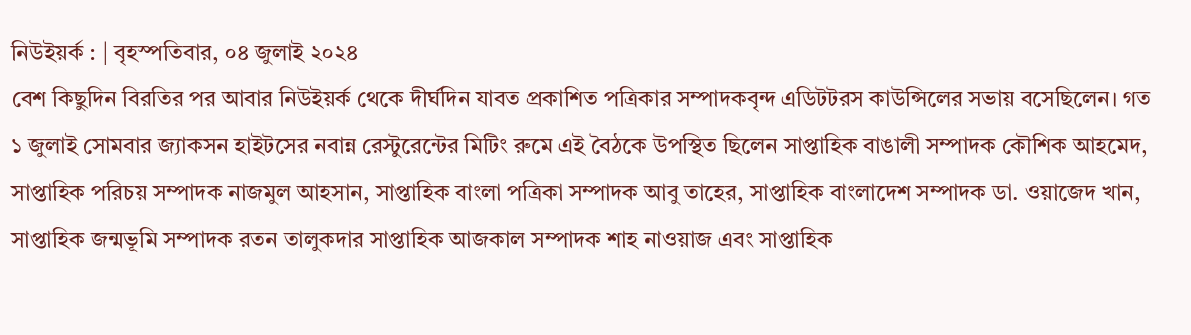নিউইয়র্ক : | বৃহস্পতিবার, ০৪ জুলাই ২০২৪
বেশ কিছুদিন বিরতির পর আবার নিউইয়র্ক থেকে দীর্ঘদিন যাবত প্রকাশিত পত্রিকার সম্পাদকবৃন্দ এডিটটরস কাউন্সিলের সভায় বসেছিলেন। গত ১ জুলাই সোমবার জ্যাকসন হাইটসের নবান্ন রেস্টুরেন্টের মিটিং রুমে এই বৈঠকে উপস্থিত ছিলেন সাপ্তাহিক বাঙালী সম্পাদক কৌশিক আহমেদ, সাপ্তাহিক পরিচয় সম্পাদক নাজমুল আহসান, সাপ্তাহিক বাংলা পত্রিকা সম্পাদক আবু তাহের, সাপ্তাহিক বাংলাদেশ সম্পাদক ডা. ওয়াজেদ খান, সাপ্তাহিক জন্মভূমি সম্পাদক রতন তালুকদার সাপ্তাহিক আজকাল সম্পাদক শাহ নাওয়াজ এবং সাপ্তাহিক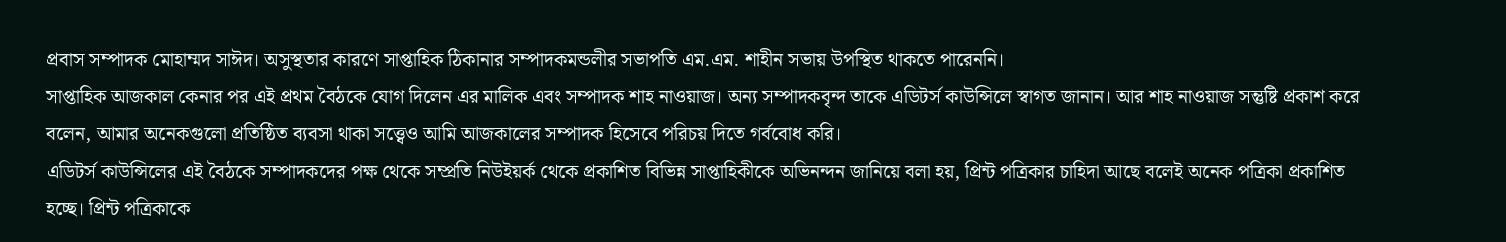প্রবাস সম্পাদক মোহাম্মদ সাঈদ। অসুস্থতার কারণে সাপ্তাহিক ঠিকানার সম্পাদকমন্ডলীর সভাপতি এম.এম. শাহীন সভায় উপস্থিত থাকতে পারেননি।
সাপ্তাহিক আজকাল কেনার পর এই প্রথম বৈঠকে যোগ দিলেন এর মালিক এবং সম্পাদক শাহ নাওয়াজ। অন্য সম্পাদকবৃন্দ তাকে এডিটর্স কাউন্সিলে স্বাগত জানান। আর শাহ নাওয়াজ সন্তুষ্টি প্রকাশ করে বলেন, আমার অনেকগুলো প্রতিষ্ঠিত ব্যবসা থাকা সত্ত্বেও আমি আজকালের সম্পাদক হিসেবে পরিচয় দিতে গর্ববোধ করি।
এডিটর্স কাউন্সিলের এই বৈঠকে সম্পাদকদের পক্ষ থেকে সম্প্রতি নিউইয়র্ক থেকে প্রকাশিত বিভিন্ন সাপ্তাহিকীকে অভিনন্দন জানিয়ে বলা হয়, প্রিন্ট পত্রিকার চাহিদা আছে বলেই অনেক পত্রিকা প্রকাশিত হচ্ছে। প্রিন্ট পত্রিকাকে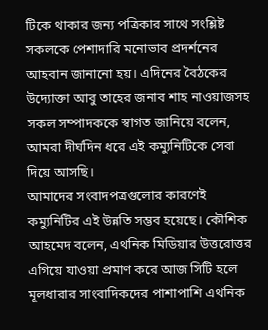টিকে থাকার জন্য পত্রিকার সাথে সংশ্লিষ্ট সকলকে পেশাদারি মনোভাব প্রদর্শনের আহবান জানানো হয়। এদিনের বৈঠকের উদ্যোক্তা আবু তাহের জনাব শাহ নাওয়াজসহ সকল সম্পাদককে স্বাগত জানিয়ে বলেন, আমরা দীর্ঘদিন ধরে এই কম্যুনিটিকে সেবা দিয়ে আসছি।
আমাদের সংবাদপত্রগুলোর কারণেই কম্যুনিটির এই উন্নতি সম্ভব হয়েছে। কৌশিক আহমেদ বলেন, এথনিক মিডিয়ার উত্তরোত্তর এগিয়ে যাওয়া প্রমাণ করে আজ সিটি হলে মূলধারার সাংবাদিকদের পাশাপাশি এথনিক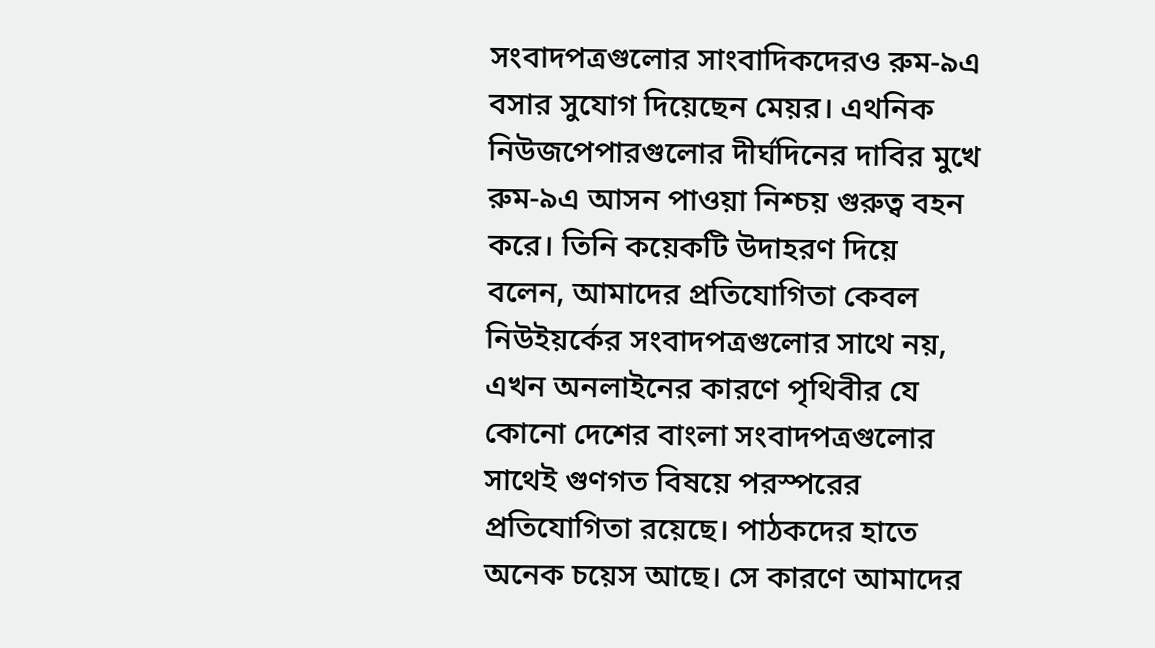সংবাদপত্রগুলোর সাংবাদিকদেরও রুম-৯এ বসার সুযোগ দিয়েছেন মেয়র। এথনিক নিউজপেপারগুলোর দীর্ঘদিনের দাবির মুখে রুম-৯এ আসন পাওয়া নিশ্চয় গুরুত্ব বহন করে। তিনি কয়েকটি উদাহরণ দিয়ে বলেন, আমাদের প্রতিযোগিতা কেবল নিউইয়র্কের সংবাদপত্রগুলোর সাথে নয়, এখন অনলাইনের কারণে পৃথিবীর যে কোনো দেশের বাংলা সংবাদপত্রগুলোর সাথেই গুণগত বিষয়ে পরস্পরের প্রতিযোগিতা রয়েছে। পাঠকদের হাতে অনেক চয়েস আছে। সে কারণে আমাদের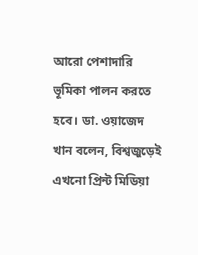আরো পেশাদারি ভূমিকা পালন করতে হবে। ডা. ওয়াজেদ খান বলেন, বিশ্বজুড়েই এখনো প্রিন্ট মিডিয়া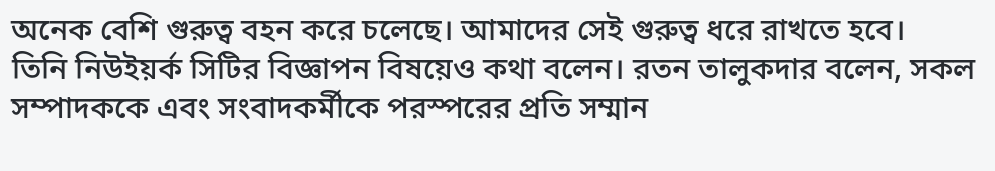অনেক বেশি গুরুত্ব বহন করে চলেছে। আমাদের সেই গুরুত্ব ধরে রাখতে হবে।
তিনি নিউইয়র্ক সিটির বিজ্ঞাপন বিষয়েও কথা বলেন। রতন তালুকদার বলেন, সকল সম্পাদককে এবং সংবাদকর্মীকে পরস্পরের প্রতি সম্মান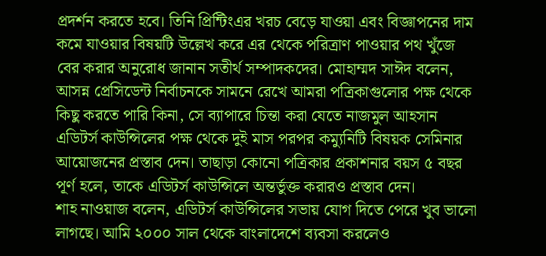প্রদর্শন করতে হবে। তিনি প্রিন্টিংএর খরচ বেড়ে যাওয়া এবং বিজ্ঞাপনের দাম কমে যাওয়ার বিষয়টি উল্লেখ করে এর থেকে পরিত্রাণ পাওয়ার পথ খুঁজে বের করার অনুরোধ জানান সতীর্থ সম্পাদকদের। মোহাম্মদ সাঈদ বলেন, আসন্ন প্রেসিডেন্ট নির্বাচনকে সামনে রেখে আমরা পত্রিকাগুলোর পক্ষ থেকে কিছু করতে পারি কিনা, সে ব্যাপারে চিন্তা করা যেতে নাজমুল আহসান এডিটর্স কাউন্সিলের পক্ষ থেকে দুই মাস পরপর কম্যুনিটি বিষয়ক সেমিনার আয়োজনের প্রস্তাব দেন। তাছাড়া কোনো পত্রিকার প্রকাশনার বয়স ৫ বছর পূর্ণ হলে, তাকে এডিটর্স কাউন্সিলে অন্তর্ভুক্ত করারও প্রস্তাব দেন।
শাহ নাওয়াজ বলেন, এডিটর্স কাউন্সিলের সভায় যোগ দিতে পেরে খুব ভালো লাগছে। আমি ২০০০ সাল থেকে বাংলাদেশে ব্যবসা করলেও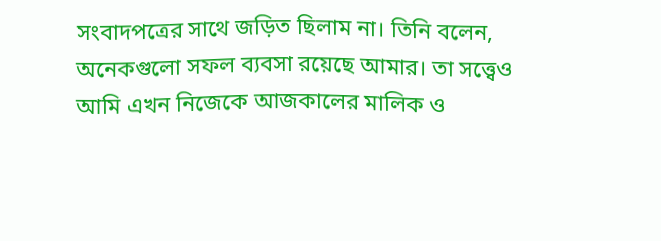সংবাদপত্রের সাথে জড়িত ছিলাম না। তিনি বলেন, অনেকগুলো সফল ব্যবসা রয়েছে আমার। তা সত্ত্বেও আমি এখন নিজেকে আজকালের মালিক ও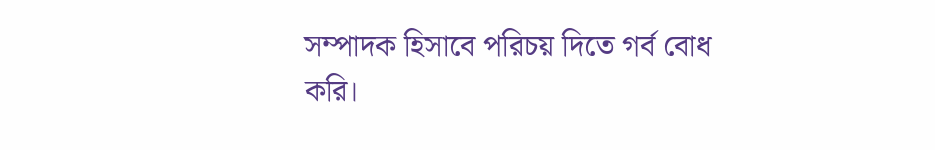সম্পাদক হিসাবে পরিচয় দিতে গর্ব বোধ করি।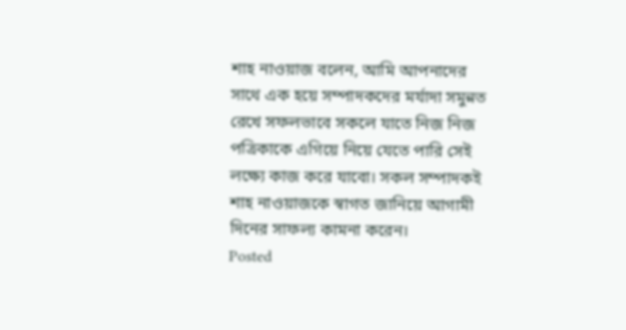শাহ নাওয়াজ বলেন, আমি আপনাদের সাথে এক হয়ে সম্পাদকদের মর্যাদা সমুন্নত রেখে সফলভাবে সকলে যাতে নিজ নিজ পত্রিকাকে এগিয়ে নিয়ে যেতে পারি সেই লক্ষ্যে কাজ করে যাবো। সকল সম্পাদকই শাহ নাওয়াজকে স্বাগত জানিয়ে আগামী দিনের সাফল্য কামনা করেন।
Posted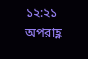১২:২১ অপরাহ্ণ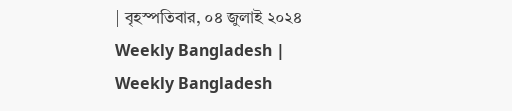| বৃহস্পতিবার, ০৪ জুলাই ২০২৪
Weekly Bangladesh | Weekly Bangladesh